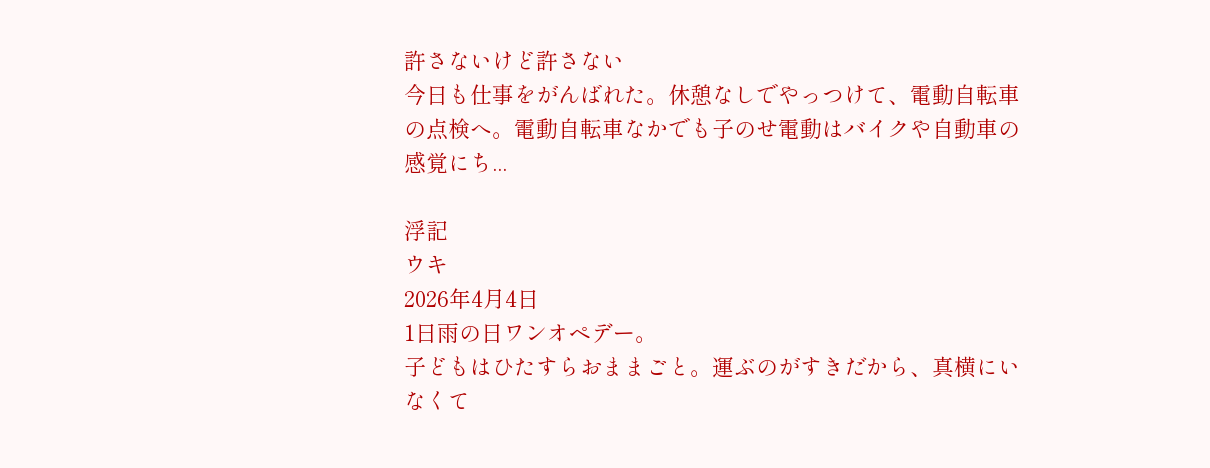許さないけど許さない
今日も仕事をがんばれた。休憩なしでやっつけて、電動自転車の点検へ。電動自転車なかでも子のせ電動はバイクや自動車の感覚にち...

浮記
ウキ
2026年4月4日
1日雨の日ワンオペデー。
子どもはひたすらおままごと。運ぶのがすきだから、真横にいなくて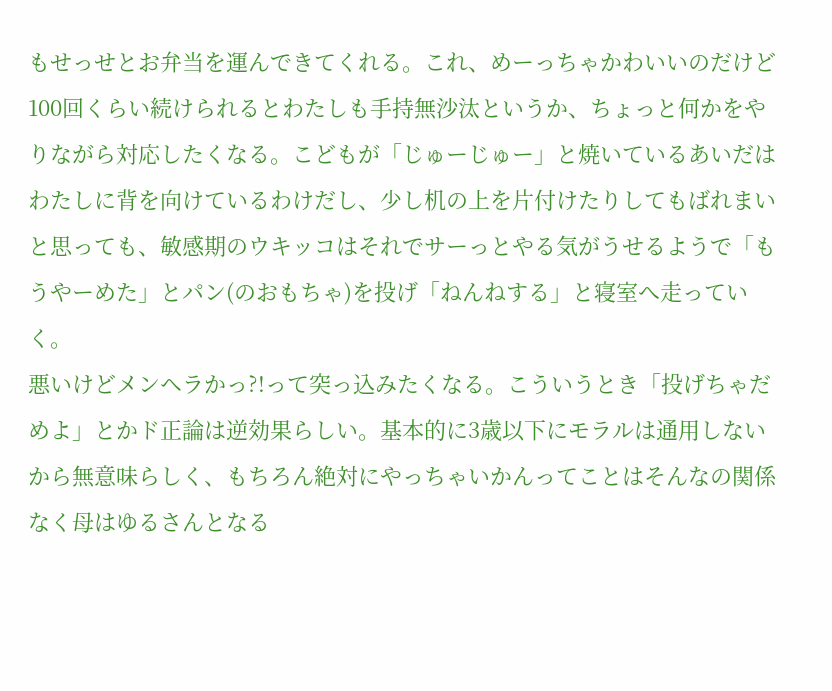もせっせとお弁当を運んできてくれる。これ、めーっちゃかわいいのだけど100回くらい続けられるとわたしも手持無沙汰というか、ちょっと何かをやりながら対応したくなる。こどもが「じゅーじゅー」と焼いているあいだはわたしに背を向けているわけだし、少し机の上を片付けたりしてもばれまいと思っても、敏感期のウキッコはそれでサーっとやる気がうせるようで「もうやーめた」とパン(のおもちゃ)を投げ「ねんねする」と寝室へ走っていく。
悪いけどメンヘラかっ?!って突っ込みたくなる。こういうとき「投げちゃだめよ」とかド正論は逆効果らしい。基本的に3歳以下にモラルは通用しないから無意味らしく、もちろん絶対にやっちゃいかんってことはそんなの関係なく母はゆるさんとなる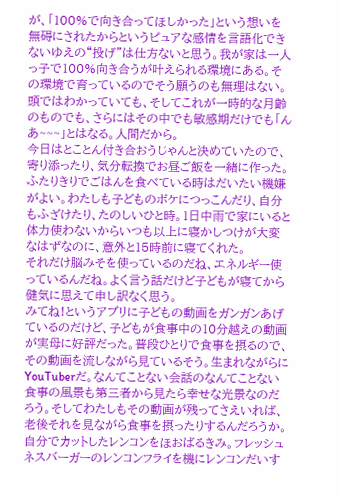が、「100%で向き合ってほしかった」という想いを無碍にされたからというピュアな感情を言語化できないゆえの“投げ”は仕方ないと思う。我が家は一人っ子で100%向き合うが叶えられる環境にある。その環境で育っているのでそう願うのも無理はない。
頭ではわかっていても、そしてこれが一時的な月齢のものでも、さらにはその中でも敏感期だけでも「んあ~~~」とはなる。人間だから。
今日はとことん付き合おうじゃんと決めていたので、寄り添ったり、気分転換でお昼ご飯を一緒に作った。ふたりきりでごはんを食べている時はだいたい機嫌がよい。わたしも子どものボケにつっこんだり、自分もふざけたり、たのしいひと時。1日中雨で家にいると体力使わないからいつも以上に寝かしつけが大変なはずなのに、意外と15時前に寝てくれた。
それだけ脳みそを使っているのだね、エネルギー使っているんだね。よく言う話だけど子どもが寝てから健気に思えて申し訳なく思う。
みてね!というアプリに子どもの動画をガンガンあげているのだけど、子どもが食事中の10分越えの動画が実母に好評だった。普段ひとりで食事を摂るので、その動画を流しながら見ているそう。生まれながらにYouTuberだ。なんてことない会話のなんてことない食事の風景も第三者から見たら幸せな光景なのだろう。そしてわたしもその動画が残ってさえいれば、老後それを見ながら食事を摂ったりするんだろうか。自分でカットしたレンコンをほおばるきみ。フレッシュネスバーガーのレンコンフライを機にレンコンだいす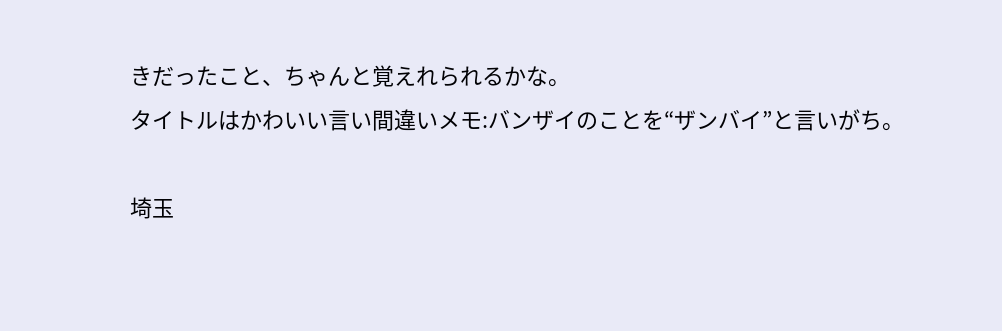きだったこと、ちゃんと覚えれられるかな。
タイトルはかわいい言い間違いメモ:バンザイのことを“ザンバイ”と言いがち。

埼玉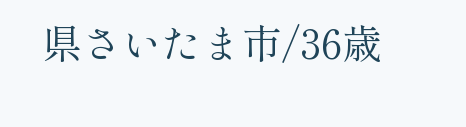県さいたま市/36歳